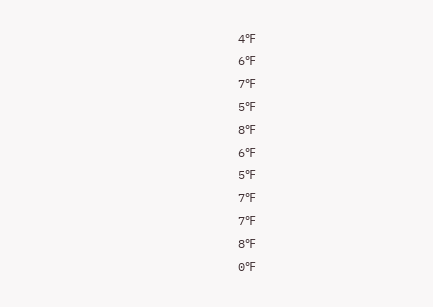4℉
6℉
7℉
5℉
8℉
6℉
5℉
7℉
7℉
8℉
0℉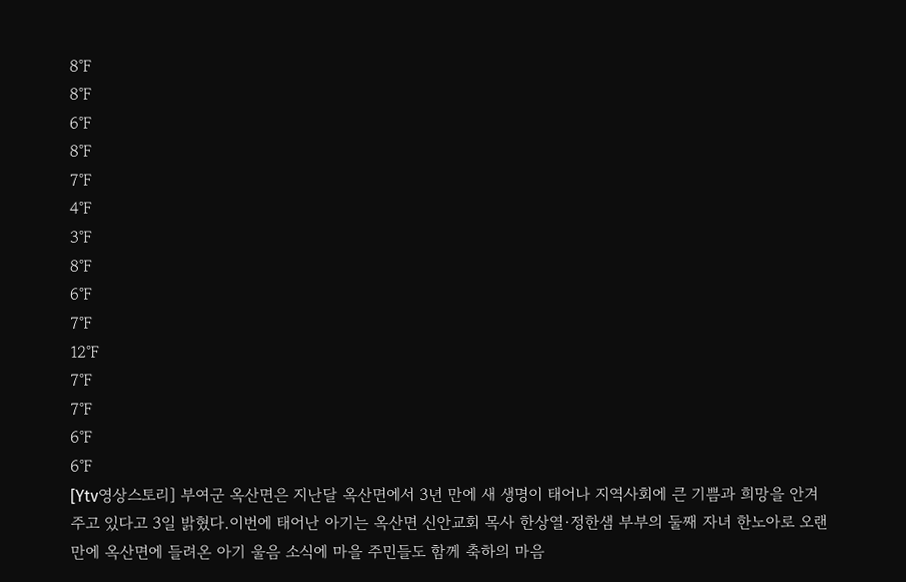8℉
8℉
6℉
8℉
7℉
4℉
3℉
8℉
6℉
7℉
12℉
7℉
7℉
6℉
6℉
[Ytv영상스토리] 부여군 옥산면은 지난달 옥산면에서 3년 만에 새 생명이 태어나 지역사회에 큰 기쁨과 희망을 안겨주고 있다고 3일 밝혔다.이번에 태어난 아기는 옥산면 신안교회 목사 한상열·정한샘 부부의 둘째 자녀 한노아로 오랜만에 옥산면에 들려온 아기 울음 소식에 마을 주민들도 함께 축하의 마음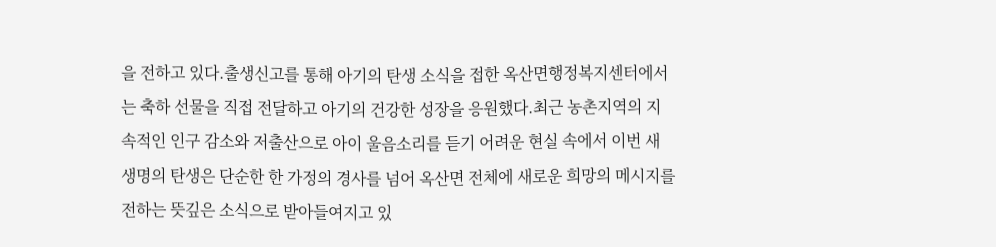을 전하고 있다.출생신고를 통해 아기의 탄생 소식을 접한 옥산면행정복지센터에서는 축하 선물을 직접 전달하고 아기의 건강한 성장을 응원했다.최근 농촌지역의 지속적인 인구 감소와 저출산으로 아이 울음소리를 듣기 어려운 현실 속에서 이번 새 생명의 탄생은 단순한 한 가정의 경사를 넘어 옥산면 전체에 새로운 희망의 메시지를 전하는 뜻깊은 소식으로 받아들여지고 있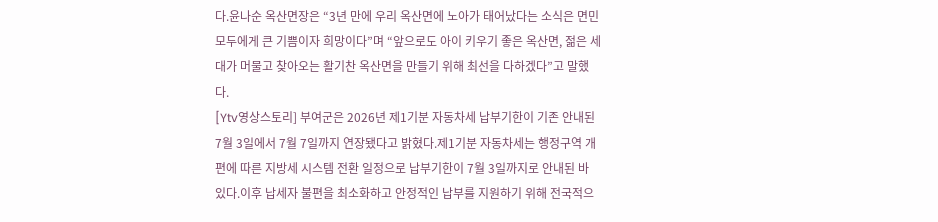다.윤나순 옥산면장은 “3년 만에 우리 옥산면에 노아가 태어났다는 소식은 면민 모두에게 큰 기쁨이자 희망이다”며 “앞으로도 아이 키우기 좋은 옥산면, 젊은 세대가 머물고 찾아오는 활기찬 옥산면을 만들기 위해 최선을 다하겠다”고 말했다.
[Ytv영상스토리] 부여군은 2026년 제1기분 자동차세 납부기한이 기존 안내된 7월 3일에서 7월 7일까지 연장됐다고 밝혔다.제1기분 자동차세는 행정구역 개편에 따른 지방세 시스템 전환 일정으로 납부기한이 7월 3일까지로 안내된 바 있다.이후 납세자 불편을 최소화하고 안정적인 납부를 지원하기 위해 전국적으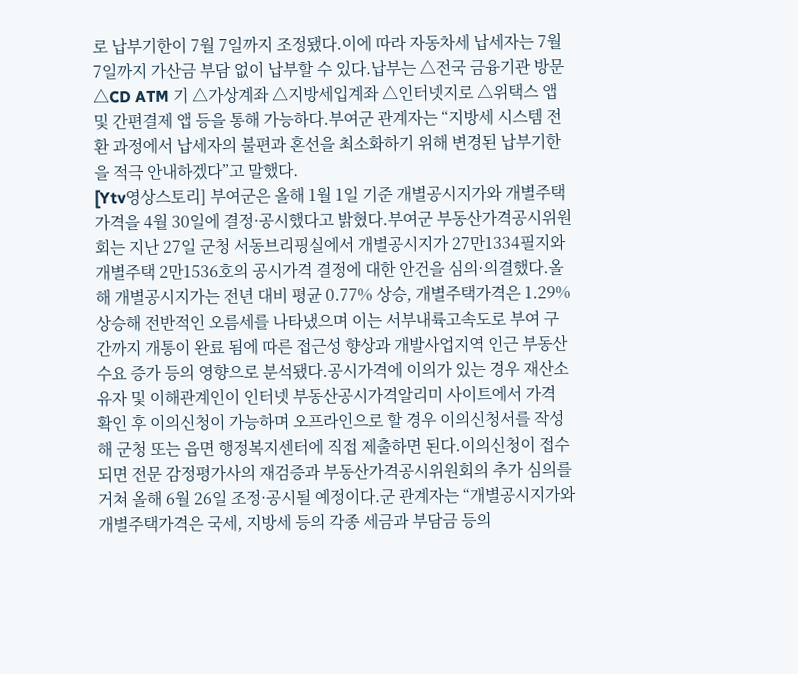로 납부기한이 7월 7일까지 조정됐다.이에 따라 자동차세 납세자는 7월 7일까지 가산금 부담 없이 납부할 수 있다.납부는 △전국 금융기관 방문 △CD ATM 기 △가상계좌 △지방세입계좌 △인터넷지로 △위택스 앱 및 간편결제 앱 등을 통해 가능하다.부여군 관계자는 “지방세 시스템 전환 과정에서 납세자의 불편과 혼선을 최소화하기 위해 변경된 납부기한을 적극 안내하겠다”고 말했다.
[Ytv영상스토리] 부여군은 올해 1월 1일 기준 개별공시지가와 개별주택가격을 4월 30일에 결정·공시했다고 밝혔다.부여군 부동산가격공시위원회는 지난 27일 군청 서동브리핑실에서 개별공시지가 27만1334필지와 개별주택 2만1536호의 공시가격 결정에 대한 안건을 심의·의결했다.올해 개별공시지가는 전년 대비 평균 0.77% 상승, 개별주택가격은 1.29% 상승해 전반적인 오름세를 나타냈으며 이는 서부내륙고속도로 부여 구간까지 개통이 완료 됨에 따른 접근성 향상과 개발사업지역 인근 부동산 수요 증가 등의 영향으로 분석됐다.공시가격에 이의가 있는 경우 재산소유자 및 이해관계인이 인터넷 부동산공시가격알리미 사이트에서 가격 확인 후 이의신청이 가능하며 오프라인으로 할 경우 이의신청서를 작성해 군청 또는 읍면 행정복지센터에 직접 제출하면 된다.이의신청이 접수되면 전문 감정평가사의 재검증과 부동산가격공시위원회의 추가 심의를 거쳐 올해 6월 26일 조정·공시될 예정이다.군 관계자는 “개별공시지가와 개별주택가격은 국세, 지방세 등의 각종 세금과 부담금 등의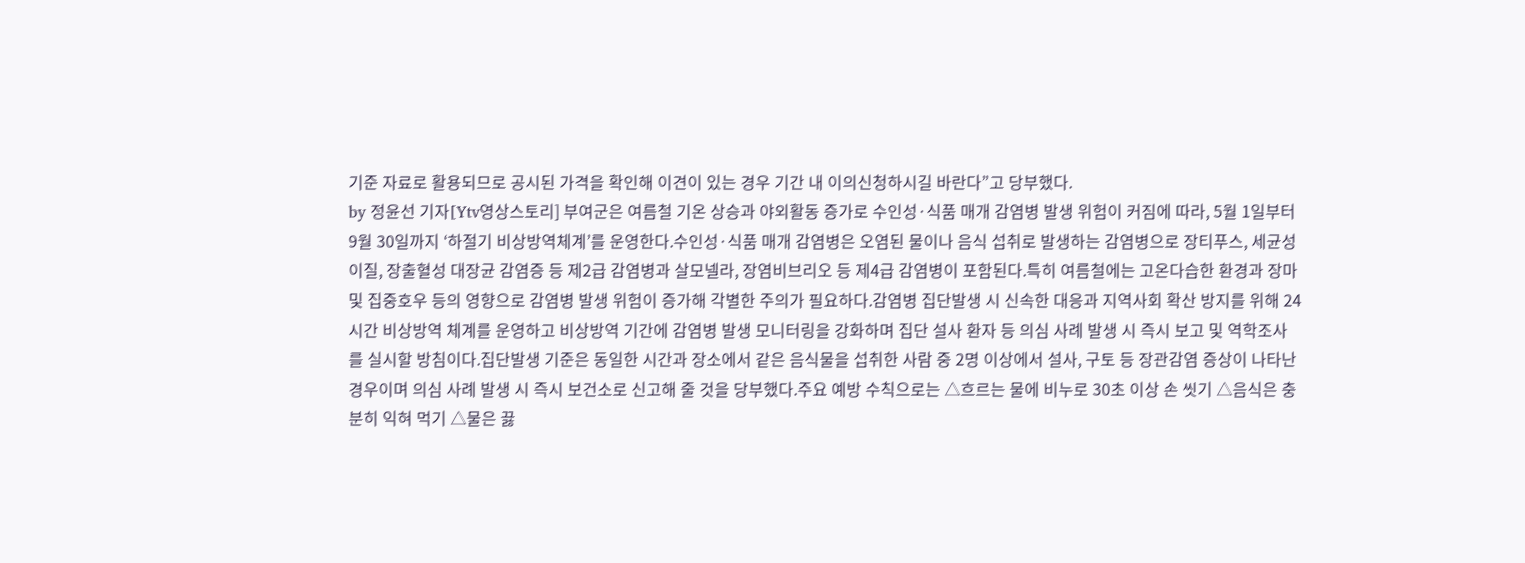기준 자료로 활용되므로 공시된 가격을 확인해 이견이 있는 경우 기간 내 이의신청하시길 바란다”고 당부했다.
by 정윤선 기자[Ytv영상스토리] 부여군은 여름철 기온 상승과 야외활동 증가로 수인성·식품 매개 감염병 발생 위험이 커짐에 따라, 5월 1일부터 9월 30일까지 ‘하절기 비상방역체계’를 운영한다.수인성·식품 매개 감염병은 오염된 물이나 음식 섭취로 발생하는 감염병으로 장티푸스, 세균성이질, 장출혈성 대장균 감염증 등 제2급 감염병과 살모넬라, 장염비브리오 등 제4급 감염병이 포함된다.특히 여름철에는 고온다습한 환경과 장마 및 집중호우 등의 영향으로 감염병 발생 위험이 증가해 각별한 주의가 필요하다.감염병 집단발생 시 신속한 대응과 지역사회 확산 방지를 위해 24시간 비상방역 체계를 운영하고 비상방역 기간에 감염병 발생 모니터링을 강화하며 집단 설사 환자 등 의심 사례 발생 시 즉시 보고 및 역학조사를 실시할 방침이다.집단발생 기준은 동일한 시간과 장소에서 같은 음식물을 섭취한 사람 중 2명 이상에서 설사, 구토 등 장관감염 증상이 나타난 경우이며 의심 사례 발생 시 즉시 보건소로 신고해 줄 것을 당부했다.주요 예방 수칙으로는 △흐르는 물에 비누로 30초 이상 손 씻기 △음식은 충분히 익혀 먹기 △물은 끓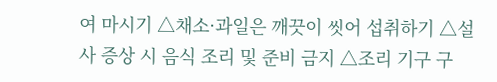여 마시기 △채소·과일은 깨끗이 씻어 섭취하기 △설사 증상 시 음식 조리 및 준비 금지 △조리 기구 구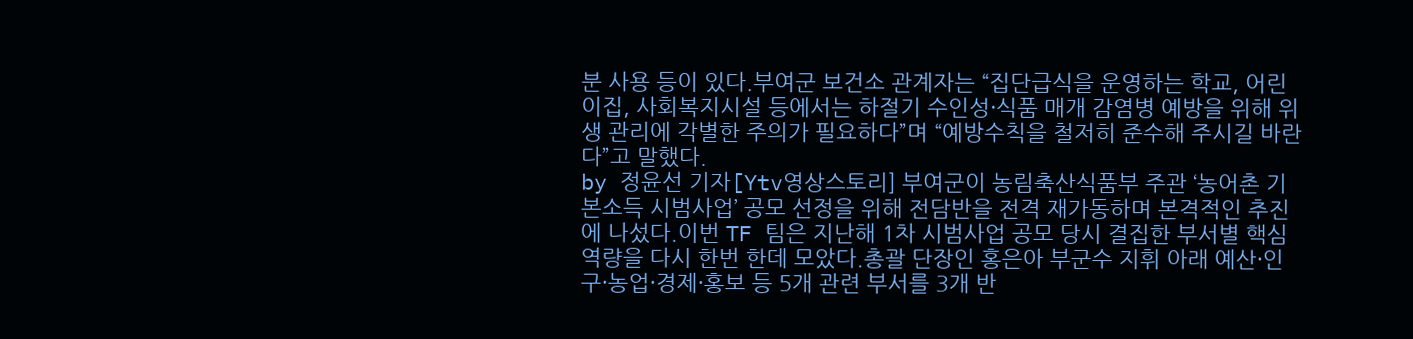분 사용 등이 있다.부여군 보건소 관계자는 “집단급식을 운영하는 학교, 어린이집, 사회복지시설 등에서는 하절기 수인성·식품 매개 감염병 예방을 위해 위생 관리에 각별한 주의가 필요하다”며 “예방수칙을 철저히 준수해 주시길 바란다”고 말했다.
by 정윤선 기자[Ytv영상스토리] 부여군이 농림축산식품부 주관 ‘농어촌 기본소득 시범사업’ 공모 선정을 위해 전담반을 전격 재가동하며 본격적인 추진에 나섰다.이번 TF 팀은 지난해 1차 시범사업 공모 당시 결집한 부서별 핵심 역량을 다시 한번 한데 모았다.총괄 단장인 홍은아 부군수 지휘 아래 예산·인구·농업·경제·홍보 등 5개 관련 부서를 3개 반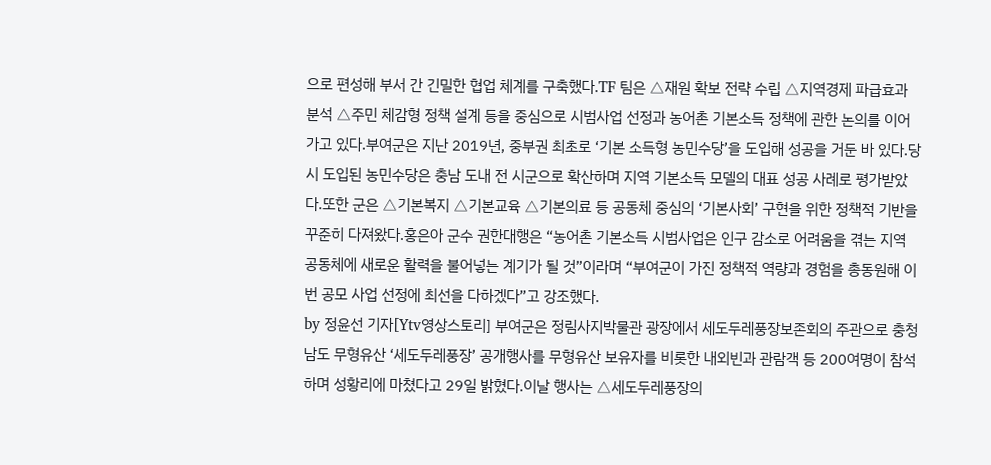으로 편성해 부서 간 긴밀한 협업 체계를 구축했다.TF 팀은 △재원 확보 전략 수립 △지역경제 파급효과 분석 △주민 체감형 정책 설계 등을 중심으로 시범사업 선정과 농어촌 기본소득 정책에 관한 논의를 이어가고 있다.부여군은 지난 2019년, 중부권 최초로 ‘기본 소득형 농민수당’을 도입해 성공을 거둔 바 있다.당시 도입된 농민수당은 충남 도내 전 시군으로 확산하며 지역 기본소득 모델의 대표 성공 사례로 평가받았다.또한 군은 △기본복지 △기본교육 △기본의료 등 공동체 중심의 ‘기본사회’ 구현을 위한 정책적 기반을 꾸준히 다져왔다.홍은아 군수 권한대행은 “농어촌 기본소득 시범사업은 인구 감소로 어려움을 겪는 지역 공동체에 새로운 활력을 불어넣는 계기가 될 것”이라며 “부여군이 가진 정책적 역량과 경험을 총동원해 이번 공모 사업 선정에 최선을 다하겠다”고 강조했다.
by 정윤선 기자[Ytv영상스토리] 부여군은 정림사지박물관 광장에서 세도두레풍장보존회의 주관으로 충청남도 무형유산 ‘세도두레풍장’ 공개행사를 무형유산 보유자를 비롯한 내외빈과 관람객 등 200여명이 참석하며 성황리에 마쳤다고 29일 밝혔다.이날 행사는 △세도두레풍장의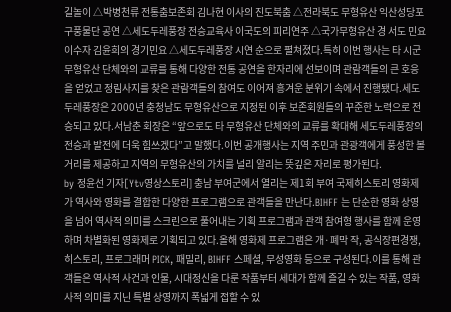길놀이 △박병천류 전통춤보존회 김나현 이사의 진도북춤 △전라북도 무형유산 익산성당포구풍물단 공연 △세도두레풍장 전승교육사 이국도의 피리연주 △국가무형유산 경 서도 민요 이수자 김윤희의 경기민요 △세도두레풍장 시연 순으로 펼쳐졌다.특히 이번 행사는 타 시군 무형유산 단체와의 교류를 통해 다양한 전통 공연을 한자리에 선보이며 관람객들의 큰 호응을 얻었고 정림사지를 찾은 관람객들의 참여도 이어져 흥겨운 분위기 속에서 진행됐다.세도두레풍장은 2000년 충청남도 무형유산으로 지정된 이후 보존회원들의 꾸준한 노력으로 전승되고 있다.서남춘 회장은 “앞으로도 타 무형유산 단체와의 교류를 확대해 세도두레풍장의 전승과 발전에 더욱 힘쓰겠다”고 말했다.이번 공개행사는 지역 주민과 관광객에게 풍성한 볼거리를 제공하고 지역의 무형유산의 가치를 널리 알리는 뜻깊은 자리로 평가된다.
by 정윤선 기자[Ytv영상스토리] 충남 부여군에서 열리는 제1회 부여 국제히스토리 영화제가 역사와 영화를 결합한 다양한 프로그램으로 관객들을 만난다.BIHFF 는 단순한 영화 상영을 넘어 역사적 의미를 스크린으로 풀어내는 기획 프로그램과 관객 참여형 행사를 함께 운영하며 차별화된 영화제로 기획되고 있다.올해 영화제 프로그램은 개·폐막 작, 공식장편경쟁, 히스토리, 프로그래머 PICK, 패밀리, BIHFF 스페셜, 무성영화 등으로 구성된다.이를 통해 관객들은 역사적 사건과 인물, 시대정신을 다룬 작품부터 세대가 함께 즐길 수 있는 작품, 영화사적 의미를 지닌 특별 상영까지 폭넓게 접할 수 있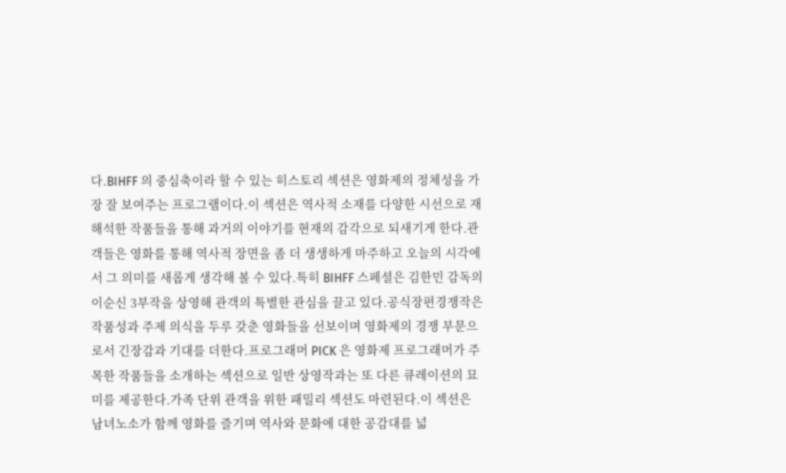다.BIHFF 의 중심축이라 할 수 있는 히스토리 섹션은 영화제의 정체성을 가장 잘 보여주는 프로그램이다.이 섹션은 역사적 소재를 다양한 시선으로 재해석한 작품들을 통해 과거의 이야기를 현재의 감각으로 되새기게 한다.관객들은 영화를 통해 역사적 장면을 좀 더 생생하게 마주하고 오늘의 시각에서 그 의미를 새롭게 생각해 볼 수 있다.특히 BIHFF 스페셜은 김한민 감독의 이순신 3부작을 상영해 관객의 특별한 관심을 끌고 있다.공식장편경쟁작은 작품성과 주제 의식을 두루 갖춘 영화들을 선보이며 영화제의 경쟁 부문으로서 긴장감과 기대를 더한다.프로그래머 PICK 은 영화제 프로그래머가 주목한 작품들을 소개하는 섹션으로 일반 상영작과는 또 다른 큐레이션의 묘미를 제공한다.가족 단위 관객을 위한 패밀리 섹션도 마련된다.이 섹션은 남녀노소가 함께 영화를 즐기며 역사와 문화에 대한 공감대를 넓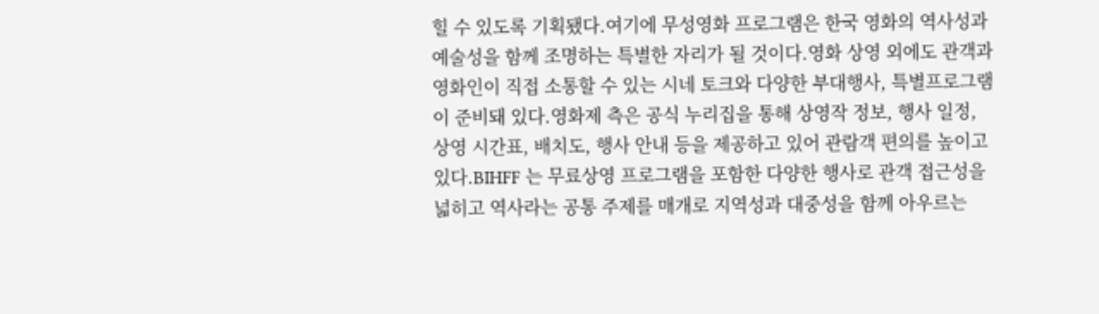힐 수 있도록 기획됐다.여기에 무성영화 프로그램은 한국 영화의 역사성과 예술성을 함께 조명하는 특별한 자리가 될 것이다.영화 상영 외에도 관객과 영화인이 직접 소통할 수 있는 시네 토크와 다양한 부대행사, 특별프로그램이 준비돼 있다.영화제 측은 공식 누리집을 통해 상영작 정보, 행사 일정, 상영 시간표, 배치도, 행사 안내 등을 제공하고 있어 관람객 편의를 높이고 있다.BIHFF 는 무료상영 프로그램을 포함한 다양한 행사로 관객 접근성을 넓히고 역사라는 공통 주제를 매개로 지역성과 대중성을 함께 아우르는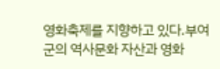영화축제를 지향하고 있다.부여군의 역사문화 자산과 영화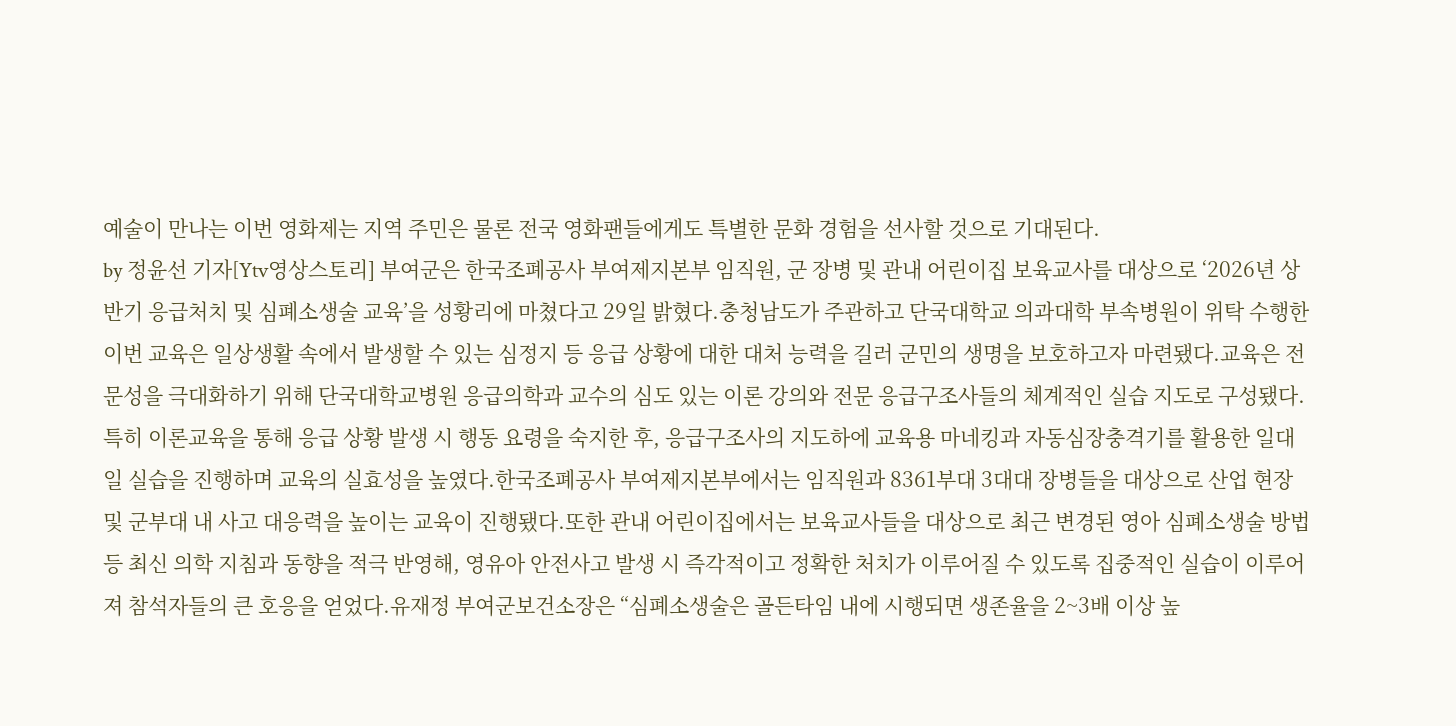예술이 만나는 이번 영화제는 지역 주민은 물론 전국 영화팬들에게도 특별한 문화 경험을 선사할 것으로 기대된다.
by 정윤선 기자[Ytv영상스토리] 부여군은 한국조폐공사 부여제지본부 임직원, 군 장병 및 관내 어린이집 보육교사를 대상으로 ‘2026년 상반기 응급처치 및 심폐소생술 교육’을 성황리에 마쳤다고 29일 밝혔다.충청남도가 주관하고 단국대학교 의과대학 부속병원이 위탁 수행한 이번 교육은 일상생활 속에서 발생할 수 있는 심정지 등 응급 상황에 대한 대처 능력을 길러 군민의 생명을 보호하고자 마련됐다.교육은 전문성을 극대화하기 위해 단국대학교병원 응급의학과 교수의 심도 있는 이론 강의와 전문 응급구조사들의 체계적인 실습 지도로 구성됐다.특히 이론교육을 통해 응급 상황 발생 시 행동 요령을 숙지한 후, 응급구조사의 지도하에 교육용 마네킹과 자동심장충격기를 활용한 일대일 실습을 진행하며 교육의 실효성을 높였다.한국조폐공사 부여제지본부에서는 임직원과 8361부대 3대대 장병들을 대상으로 산업 현장 및 군부대 내 사고 대응력을 높이는 교육이 진행됐다.또한 관내 어린이집에서는 보육교사들을 대상으로 최근 변경된 영아 심폐소생술 방법 등 최신 의학 지침과 동향을 적극 반영해, 영유아 안전사고 발생 시 즉각적이고 정확한 처치가 이루어질 수 있도록 집중적인 실습이 이루어져 참석자들의 큰 호응을 얻었다.유재정 부여군보건소장은 “심폐소생술은 골든타임 내에 시행되면 생존율을 2~3배 이상 높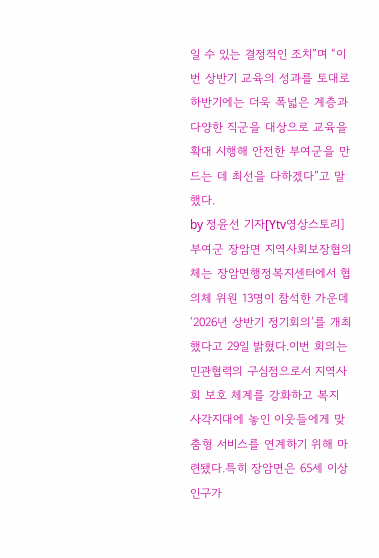일 수 있는 결정적인 조치”며 “이번 상반기 교육의 성과를 토대로 하반기에는 더욱 폭넓은 계층과 다양한 직군을 대상으로 교육을 확대 시행해 안전한 부여군을 만드는 데 최선을 다하겠다”고 말했다.
by 정윤선 기자[Ytv영상스토리] 부여군 장암면 지역사회보장협의체는 장암면행정복지센터에서 협의체 위원 13명이 참석한 가운데‘2026년 상반기 정기회의’를 개최했다고 29일 밝혔다.이번 회의는 민관협력의 구심점으로서 지역사회 보호 체계를 강화하고 복지 사각지대에 놓인 이웃들에게 맞춤형 서비스를 연계하기 위해 마련됐다.특히 장암면은 65세 이상 인구가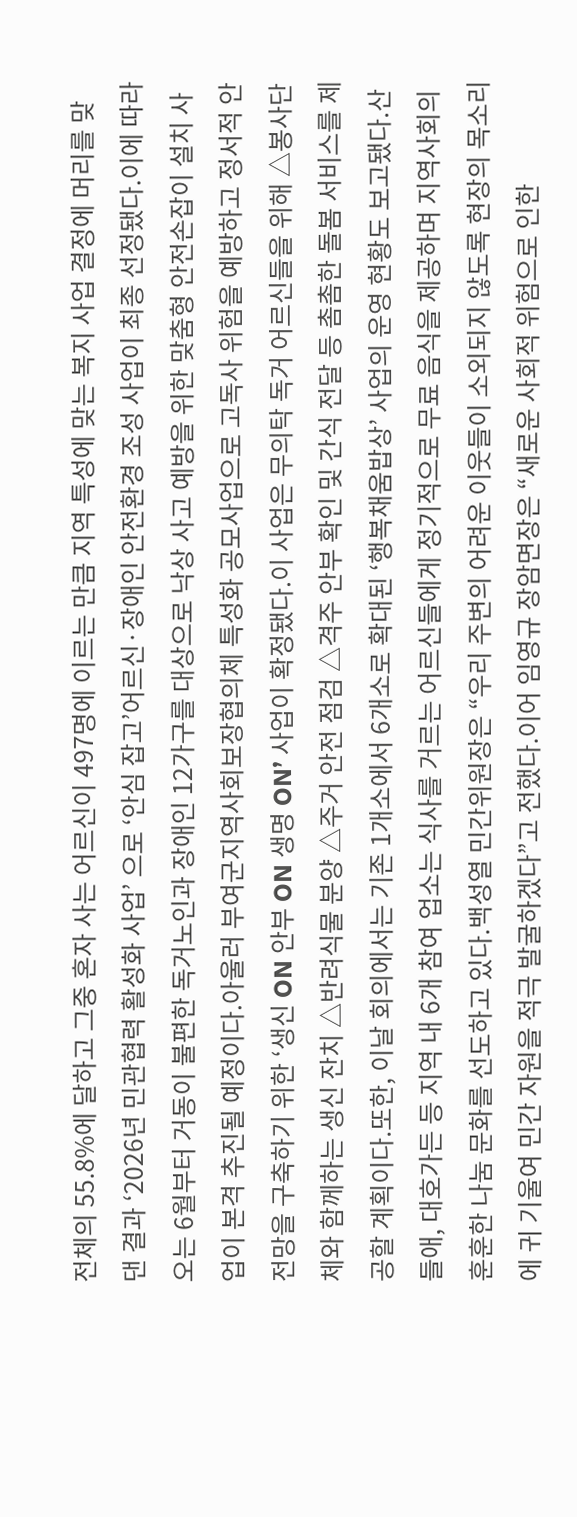전체의 55.8%에 달하고 그중 혼자 사는 어르신이 497명에 이르는 만큼 지역 특성에 맞는 복지 사업 결정에 머리를 맞댄 결과 ‘2026년 민관협력 활성화 사업’ 으로 ‘안심 잡고’어르신·장애인 안전환경 조성 사업이 최종 선정됐다.이에 따라 오는 6월부터 거동이 불편한 독거노인과 장애인 12가구를 대상으로 낙상 사고 예방을 위한 맞춤형 안전손잡이 설치 사업이 본격 추진될 예정이다.아울러 부여군지역사회보장협의체 특성화 공모사업으로 고독사 위험을 예방하고 정서적 안전망을 구축하기 위한 ‘생신 ON 안부 ON 생명 ON’ 사업이 확정됐다.이 사업은 무의탁 독거 어르신들을 위해 △봉사단체와 함께하는 생신 잔치 △반려식물 분양 △주거 안전 점검 △격주 안부 확인 및 간식 전달 등 촘촘한 돌봄 서비스를 제공할 계획이다.또한, 이날 회의에서는 기존 1개소에서 6개소로 확대된 ‘행복채움밥상’ 사업의 운영 현황도 보고됐다.산들애, 대호가든 등 지역 내 6개 참여 업소는 식사를 거르는 어르신들에게 정기적으로 무료 음식을 제공하며 지역사회의 훈훈한 나눔 문화를 선도하고 있다.백성열 민간위원장은 “우리 주변의 어려운 이웃들이 소외되지 않도록 현장의 목소리에 귀 기울여 민간 자원을 적극 발굴하겠다”고 전했다.이어 임영규 장암면장은 “새로운 사회적 위험으로 인한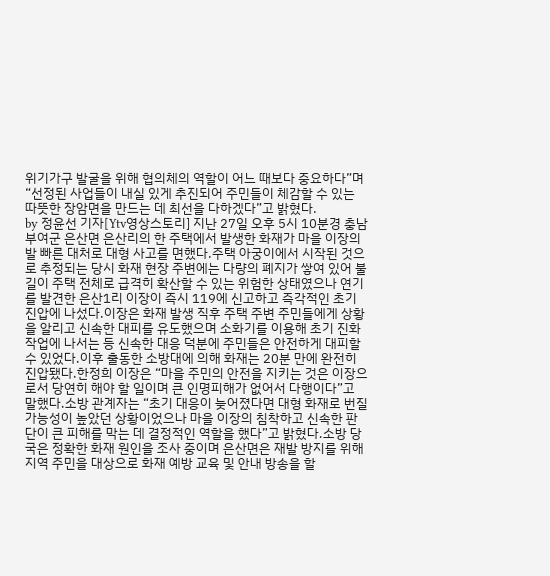위기가구 발굴을 위해 협의체의 역할이 어느 때보다 중요하다”며 “선정된 사업들이 내실 있게 추진되어 주민들이 체감할 수 있는 따뜻한 장암면을 만드는 데 최선을 다하겠다”고 밝혔다.
by 정윤선 기자[Ytv영상스토리] 지난 27일 오후 5시 10분경 충남 부여군 은산면 은산리의 한 주택에서 발생한 화재가 마을 이장의 발 빠른 대처로 대형 사고를 면했다.주택 아궁이에서 시작된 것으로 추정되는 당시 화재 현장 주변에는 다량의 폐지가 쌓여 있어 불길이 주택 전체로 급격히 확산할 수 있는 위험한 상태였으나 연기를 발견한 은산1리 이장이 즉시 119에 신고하고 즉각적인 초기 진압에 나섰다.이장은 화재 발생 직후 주택 주변 주민들에게 상황을 알리고 신속한 대피를 유도했으며 소화기를 이용해 초기 진화 작업에 나서는 등 신속한 대응 덕분에 주민들은 안전하게 대피할 수 있었다.이후 출동한 소방대에 의해 화재는 20분 만에 완전히 진압됐다.한정희 이장은 “마을 주민의 안전을 지키는 것은 이장으로서 당연히 해야 할 일이며 큰 인명피해가 없어서 다행이다”고 말했다.소방 관계자는 “초기 대응이 늦어졌다면 대형 화재로 번질 가능성이 높았던 상황이었으나 마을 이장의 침착하고 신속한 판단이 큰 피해를 막는 데 결정적인 역할을 했다”고 밝혔다.소방 당국은 정확한 화재 원인을 조사 중이며 은산면은 재발 방지를 위해 지역 주민을 대상으로 화재 예방 교육 및 안내 방송을 할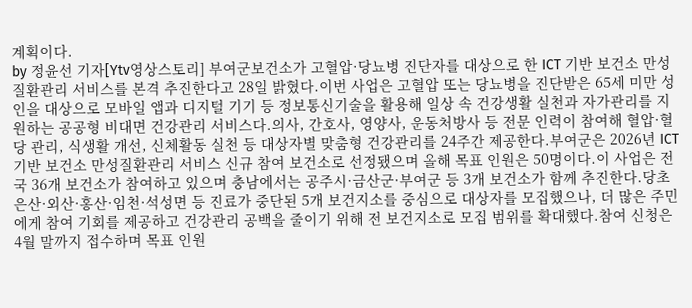계획이다.
by 정윤선 기자[Ytv영상스토리] 부여군보건소가 고혈압·당뇨병 진단자를 대상으로 한 ICT 기반 보건소 만성질환관리 서비스를 본격 추진한다고 28일 밝혔다.이번 사업은 고혈압 또는 당뇨병을 진단받은 65세 미만 성인을 대상으로 모바일 앱과 디지털 기기 등 정보통신기술을 활용해 일상 속 건강생활 실천과 자가관리를 지원하는 공공형 비대면 건강관리 서비스다.의사, 간호사, 영양사, 운동처방사 등 전문 인력이 참여해 혈압·혈당 관리, 식생활 개선, 신체활동 실천 등 대상자별 맞춤형 건강관리를 24주간 제공한다.부여군은 2026년 ICT 기반 보건소 만성질환관리 서비스 신규 참여 보건소로 선정됐으며 올해 목표 인원은 50명이다.이 사업은 전국 36개 보건소가 참여하고 있으며 충남에서는 공주시·금산군·부여군 등 3개 보건소가 함께 추진한다.당초 은산·외산·홍산·임천·석성면 등 진료가 중단된 5개 보건지소를 중심으로 대상자를 모집했으나, 더 많은 주민에게 참여 기회를 제공하고 건강관리 공백을 줄이기 위해 전 보건지소로 모집 범위를 확대했다.참여 신청은 4월 말까지 접수하며 목표 인원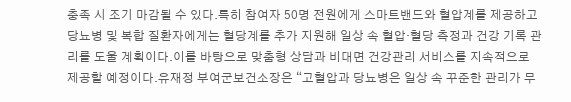충족 시 조기 마감될 수 있다.특히 참여자 50명 전원에게 스마트밴드와 혈압계를 제공하고 당뇨병 및 복합 질환자에게는 혈당계를 추가 지원해 일상 속 혈압·혈당 측정과 건강 기록 관리를 도울 계획이다.이를 바탕으로 맞춤형 상담과 비대면 건강관리 서비스를 지속적으로 제공할 예정이다.유재정 부여군보건소장은 “고혈압과 당뇨병은 일상 속 꾸준한 관리가 무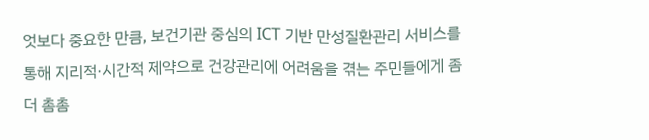엇보다 중요한 만큼, 보건기관 중심의 ICT 기반 만성질환관리 서비스를 통해 지리적·시간적 제약으로 건강관리에 어려움을 겪는 주민들에게 좀 더 촘촘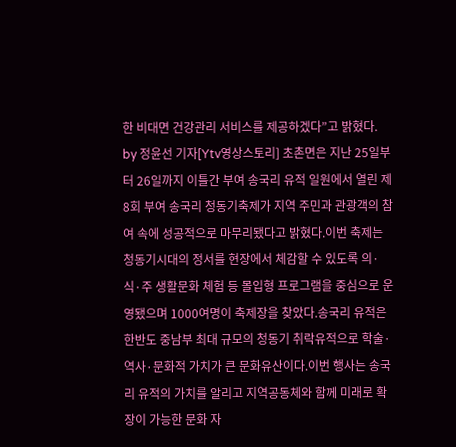한 비대면 건강관리 서비스를 제공하겠다”고 밝혔다.
by 정윤선 기자[Ytv영상스토리] 초촌면은 지난 25일부터 26일까지 이틀간 부여 송국리 유적 일원에서 열린 제8회 부여 송국리 청동기축제가 지역 주민과 관광객의 참여 속에 성공적으로 마무리됐다고 밝혔다.이번 축제는 청동기시대의 정서를 현장에서 체감할 수 있도록 의·식·주 생활문화 체험 등 몰입형 프로그램을 중심으로 운영됐으며 1000여명이 축제장을 찾았다.송국리 유적은 한반도 중남부 최대 규모의 청동기 취락유적으로 학술·역사·문화적 가치가 큰 문화유산이다.이번 행사는 송국리 유적의 가치를 알리고 지역공동체와 함께 미래로 확장이 가능한 문화 자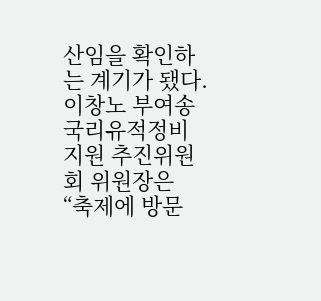산임을 확인하는 계기가 됐다.이창노 부여송국리유적정비지원 추진위원회 위원장은 “축제에 방문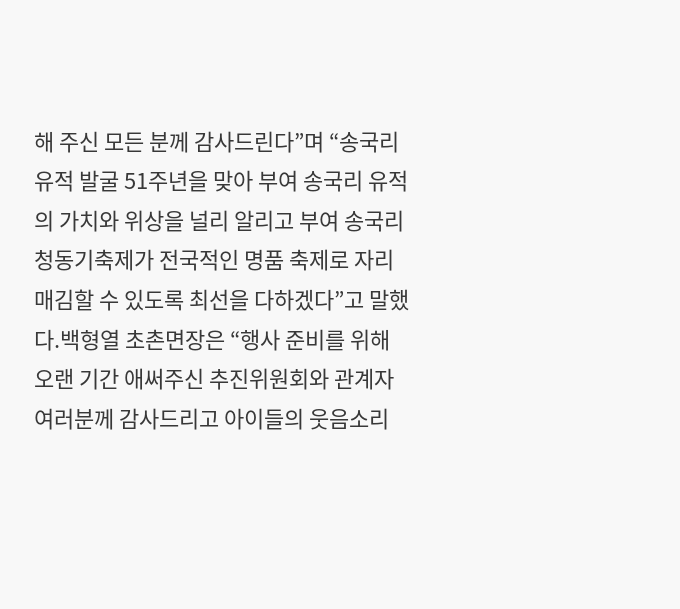해 주신 모든 분께 감사드린다”며 “송국리 유적 발굴 51주년을 맞아 부여 송국리 유적의 가치와 위상을 널리 알리고 부여 송국리 청동기축제가 전국적인 명품 축제로 자리매김할 수 있도록 최선을 다하겠다”고 말했다.백형열 초촌면장은 “행사 준비를 위해 오랜 기간 애써주신 추진위원회와 관계자 여러분께 감사드리고 아이들의 웃음소리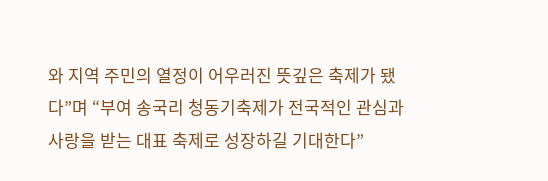와 지역 주민의 열정이 어우러진 뜻깊은 축제가 됐다”며 “부여 송국리 청동기축제가 전국적인 관심과 사랑을 받는 대표 축제로 성장하길 기대한다”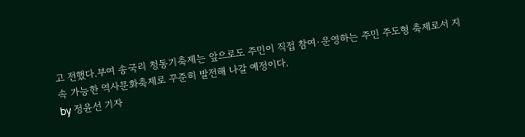고 전했다.부여 송국리 청동기축제는 앞으로도 주민이 직접 참여·운영하는 주민 주도형 축제로서 지속 가능한 역사문화축제로 꾸준히 발전해 나갈 예정이다.
by 정윤선 기자